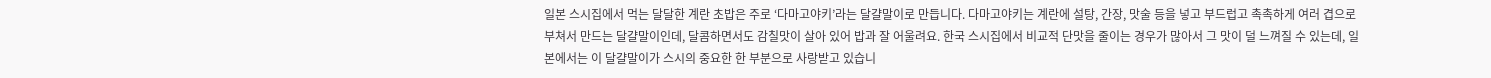일본 스시집에서 먹는 달달한 계란 초밥은 주로 ‘다마고야키’라는 달걀말이로 만듭니다. 다마고야키는 계란에 설탕, 간장, 맛술 등을 넣고 부드럽고 촉촉하게 여러 겹으로 부쳐서 만드는 달걀말이인데, 달콤하면서도 감칠맛이 살아 있어 밥과 잘 어울려요. 한국 스시집에서 비교적 단맛을 줄이는 경우가 많아서 그 맛이 덜 느껴질 수 있는데, 일본에서는 이 달걀말이가 스시의 중요한 한 부분으로 사랑받고 있습니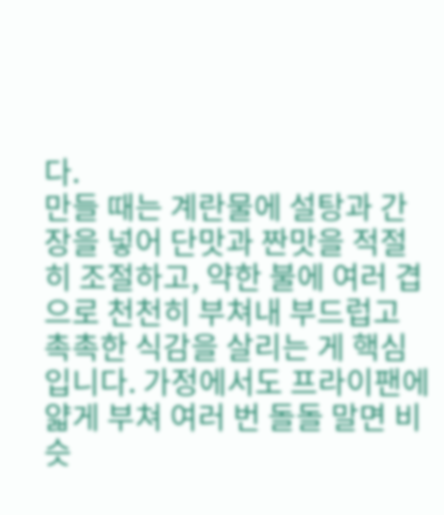다.
만들 때는 계란물에 설탕과 간장을 넣어 단맛과 짠맛을 적절히 조절하고, 약한 불에 여러 겹으로 천천히 부쳐내 부드럽고 촉촉한 식감을 살리는 게 핵심입니다. 가정에서도 프라이팬에 얇게 부쳐 여러 번 돌돌 말면 비슷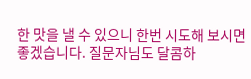한 맛을 낼 수 있으니 한번 시도해 보시면 좋겠습니다. 질문자님도 달콤하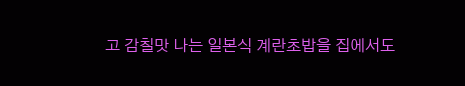고 감칠맛 나는 일본식 계란초밥을 집에서도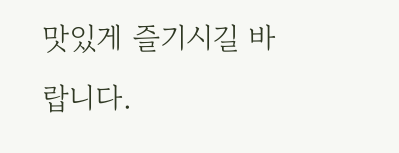맛있게 즐기시길 바랍니다.